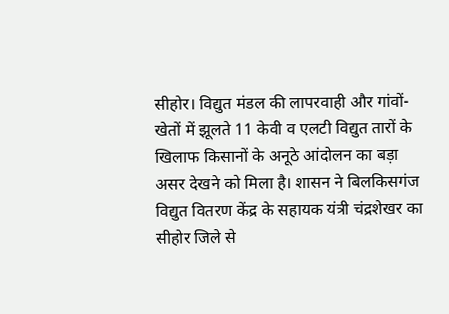सीहोर। विद्युत मंडल की लापरवाही और गांवों-खेतों में झूलते 11 केवी व एलटी विद्युत तारों के खिलाफ किसानों के अनूठे आंदोलन का बड़ा असर देखने को मिला है। शासन ने बिलकिसगंज विद्युत वितरण केंद्र के सहायक यंत्री चंद्रशेखर का सीहोर जिले से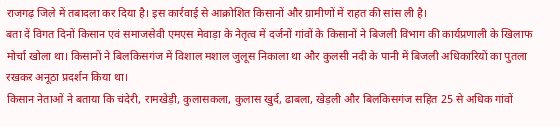राजगढ़ जिले में तबादला कर दिया है। इस कार्रवाई से आक्रोशित किसानों और ग्रामीणों में राहत की सांस ली है।
बता दें विगत दिनों किसान एवं समाजसेवी एमएस मेवाड़ा के नेतृत्व में दर्जनों गांवों के किसानों ने बिजली विभाग की कार्यप्रणाली के खिलाफ मोर्चा खोला था। किसानों ने बिलकिसगंज में विशाल मशाल जुलूस निकाला था और कुलसी नदी के पानी में बिजली अधिकारियों का पुतला रखकर अनूठा प्रदर्शन किया था।
किसान नेताओं ने बताया कि चंदेरी, रामखेड़ी, कुलासकला, कुलास खुर्द, ढाबला, खेड़ली और बिलकिसगंज सहित 25 से अधिक गांवों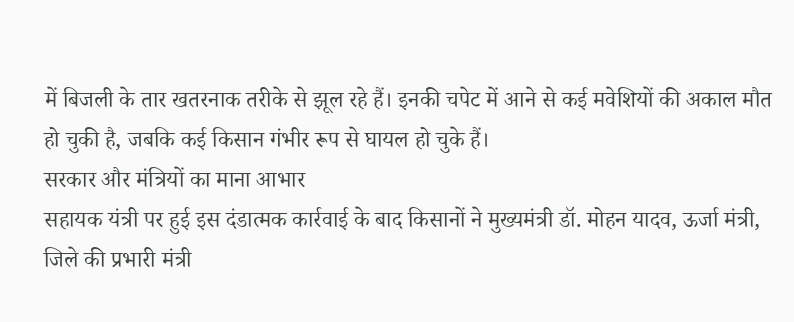में बिजली के तार खतरनाक तरीके से झूल रहे हैं। इनकी चपेट में आने से कई मवेशियों की अकाल मौत हो चुकी है, जबकि कई किसान गंभीर रूप से घायल हो चुके हैं।
सरकार और मंत्रियों का माना आभार
सहायक यंत्री पर हुई इस दंडात्मक कार्रवाई के बाद किसानों ने मुख्यमंत्री डॉ. मोहन यादव, ऊर्जा मंत्री, जिले की प्रभारी मंत्री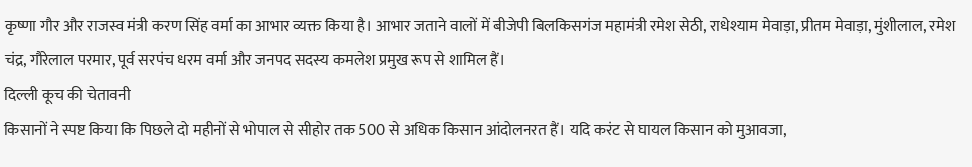कृष्णा गौर और राजस्व मंत्री करण सिंह वर्मा का आभार व्यक्त किया है। आभार जताने वालों में बीजेपी बिलकिसगंज महामंत्री रमेश सेठी, राधेश्याम मेवाड़ा, प्रीतम मेवाड़ा, मुंशीलाल, रमेश चंद्र, गौरेलाल परमार, पूर्व सरपंच धरम वर्मा और जनपद सदस्य कमलेश प्रमुख रूप से शामिल हैं।
दिल्ली कूच की चेतावनी
किसानों ने स्पष्ट किया कि पिछले दो महीनों से भोपाल से सीहोर तक 500 से अधिक किसान आंदोलनरत हैं। यदि करंट से घायल किसान को मुआवजा,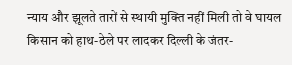न्याय और झूलते तारों से स्थायी मुक्ति नहीं मिली तो वे घायल किसान को हाथ-ठेले पर लादकर दिल्ली के जंतर-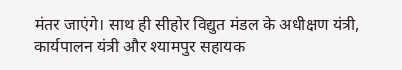मंतर जाएंगे। साथ ही सीहोर विद्युत मंडल के अधीक्षण यंत्री, कार्यपालन यंत्री और श्यामपुर सहायक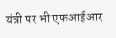यंत्री पर भी एफआईआर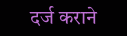दर्ज कराने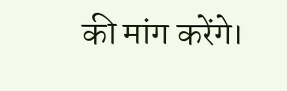की मांग करेंगे।